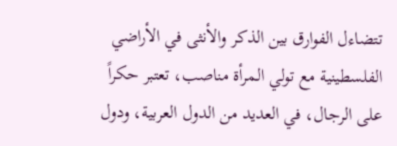تتضاءل الفوارق بين الذكر والأنثى في الأراضي الفلسطينية مع تولي المرأة مناصب، تعتبر حكراً على الرجال، في العديد من الدول العربية، ودول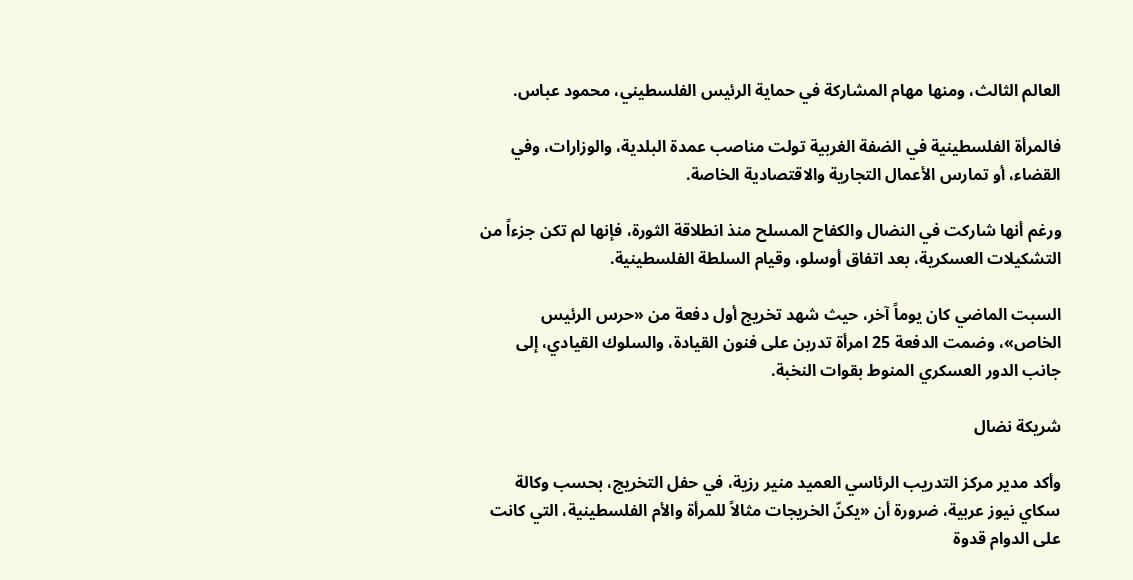العالم الثالث، ومنها مهام المشاركة في حماية الرئيس الفلسطيني، محمود عباس.

فالمرأة الفلسطينية في الضفة الغربية تولت مناصب عمدة البلدية، والوزارات، وفي القضاء، أو تمارس الأعمال التجارية والاقتصادية الخاصة.

ورغم أنها شاركت في النضال والكفاح المسلح منذ انطلاقة الثورة، فإنها لم تكن جزءاً من التشكيلات العسكرية، بعد اتفاق أوسلو، وقيام السلطة الفلسطينية.

السبت الماضي كان يوماً آخر، حيث شهد تخريج أول دفعة من «حرس الرئيس الخاص»، وضمت الدفعة 25 امرأة تدربن على فنون القيادة، والسلوك القيادي، إلى جانب الدور العسكري المنوط بقوات النخبة.

شريكة نضال

وأكد مدير مركز التدريب الرئاسي العميد منير رزية، في حفل التخريج، بحسب وكالة سكاي نيوز عربية، ضرورة أن «يكنّ الخريجات مثالاً للمرأة والأم الفلسطينية، التي كانت على الدوام قدوة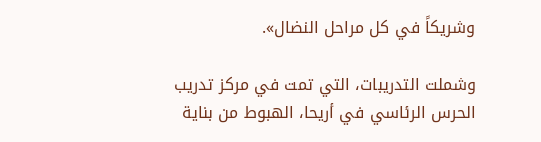وشريكاً في كل مراحل النضال».

وشملت التدريبات، التي تمت في مركز تدريب الحرس الرئاسي في أريحا، الهبوط من بناية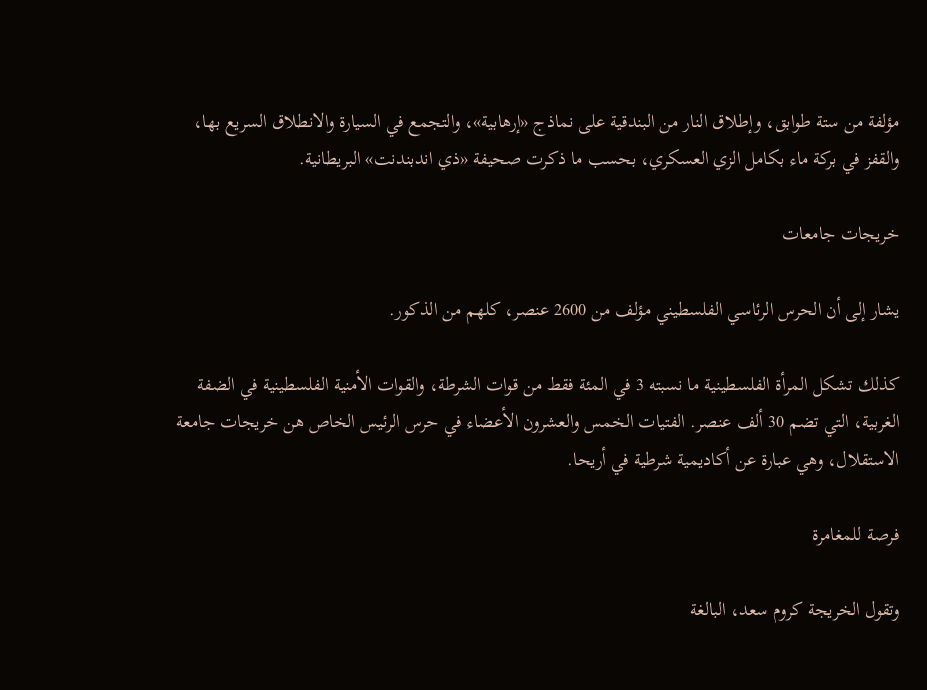مؤلفة من ستة طوابق، وإطلاق النار من البندقية على نماذج «إرهابية»، والتجمع في السيارة والانطلاق السريع بها، والقفز في بركة ماء بكامل الزي العسكري، بحسب ما ذكرت صحيفة «ذي اندبندنت» البريطانية.

خريجات جامعات

يشار إلى أن الحرس الرئاسي الفلسطيني مؤلف من 2600 عنصر، كلهم من الذكور.

كذلك تشكل المرأة الفلسطينية ما نسبته 3 في المئة فقط من قوات الشرطة، والقوات الأمنية الفلسطينية في الضفة الغربية، التي تضم 30 ألف عنصر. الفتيات الخمس والعشرون الأعضاء في حرس الرئيس الخاص هن خريجات جامعة الاستقلال، وهي عبارة عن أكاديمية شرطية في أريحا.

فرصة للمغامرة

وتقول الخريجة كروم سعد، البالغة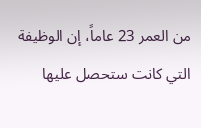من العمر 23 عاماً، إن الوظيفة التي كانت ستحصل عليها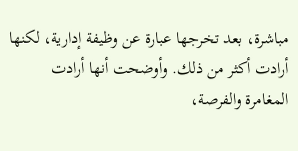مباشرة، بعد تخرجها عبارة عن وظيفة إدارية، لكنها أرادت أكثر من ذلك. وأوضحت أنها أرادت المغامرة والفرصة،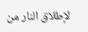لإطلاق النار من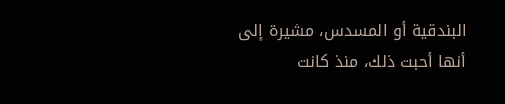البندقية أو المسدس، مشيرة إلى أنها أحبت ذلك، منذ كانت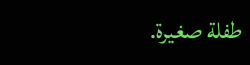طفلة صغيرة.